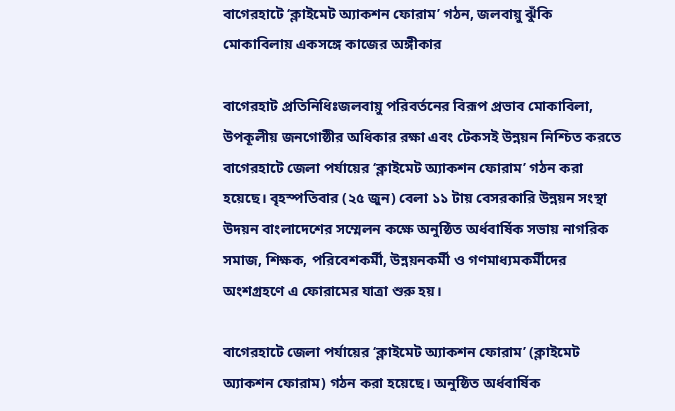বাগেরহাটে ‘ক্লাইমেট অ্যাকশন ফোরাম’ গঠন, জলবায়ু ঝুঁকি মোকাবিলায় একসঙ্গে কাজের অঙ্গীকার

বাগেরহাট প্রতিনিধিঃজলবায়ু পরিবর্তনের বিরূপ প্রভাব মোকাবিলা, উপকূলীয় জনগোষ্ঠীর অধিকার রক্ষা এবং টেকসই উন্নয়ন নিশ্চিত করতে বাগেরহাটে জেলা পর্যায়ের ‘ক্লাইমেট অ্যাকশন ফোরাম’ গঠন করা হয়েছে। বৃহস্পতিবার (২৫ জুন) বেলা ১১ টায় বেসরকারি উন্নয়ন সংস্থা উদয়ন বাংলাদেশের সম্মেলন কক্ষে অনুষ্ঠিত অর্ধবার্ষিক সভায় নাগরিক সমাজ, শিক্ষক, পরিবেশকর্মী, উন্নয়নকর্মী ও গণমাধ্যমকর্মীদের অংশগ্রহণে এ ফোরামের যাত্রা শুরু হয়।

বাগেরহাটে জেলা পর্যায়ের ‘ক্লাইমেট অ্যাকশন ফোরাম’ (ক্লাইমেট অ্যাকশন ফোরাম) গঠন করা হয়েছে। অনুষ্ঠিত অর্ধবার্ষিক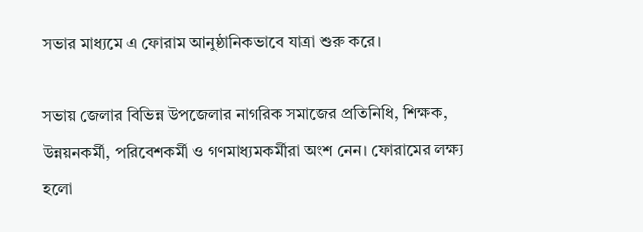সভার মাধ্যমে এ ফোরাম আনুষ্ঠানিকভাবে যাত্রা শুরু করে।

সভায় জেলার বিভিন্ন উপজেলার নাগরিক সমাজের প্রতিনিধি, শিক্ষক, উন্নয়নকর্মী, পরিবেশকর্মী ও গণমাধ্যমকর্মীরা অংশ নেন। ফোরামের লক্ষ্য হলো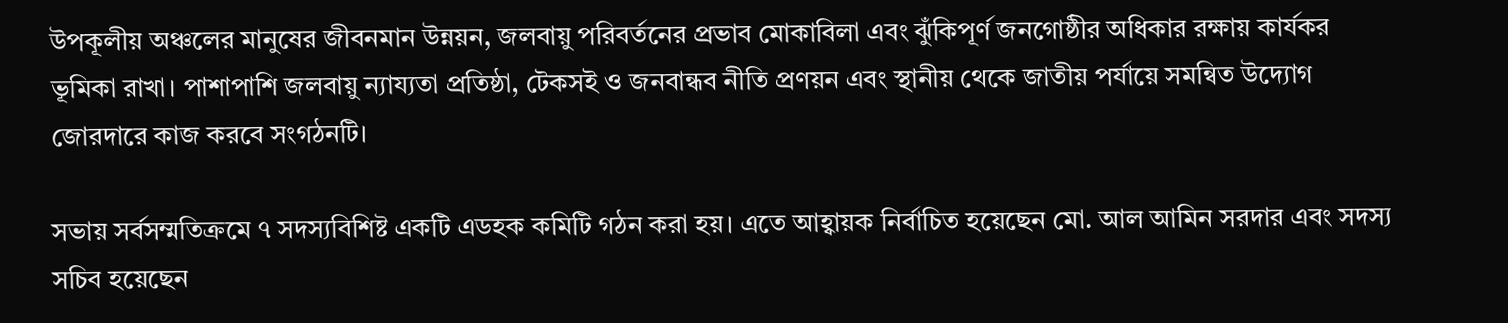উপকূলীয় অঞ্চলের মানুষের জীবনমান উন্নয়ন, জলবায়ু পরিবর্তনের প্রভাব মোকাবিলা এবং ঝুঁকিপূর্ণ জনগোষ্ঠীর অধিকার রক্ষায় কার্যকর ভূমিকা রাখা। পাশাপাশি জলবায়ু ন্যায্যতা প্রতিষ্ঠা, টেকসই ও জনবান্ধব নীতি প্রণয়ন এবং স্থানীয় থেকে জাতীয় পর্যায়ে সমন্বিত উদ্যোগ জোরদারে কাজ করবে সংগঠনটি।

সভায় সর্বসম্মতিক্রমে ৭ সদস্যবিশিষ্ট একটি এডহক কমিটি গঠন করা হয়। এতে আহ্বায়ক নির্বাচিত হয়েছেন মো. আল আমিন সরদার এবং সদস্য সচিব হয়েছেন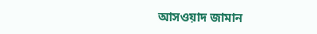আসওয়াদ জামান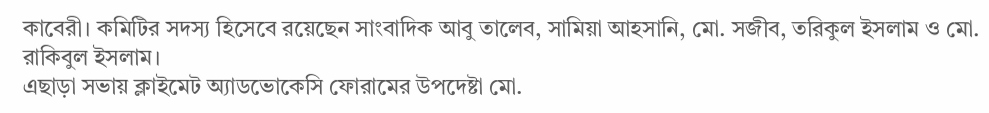কাবেরী। কমিটির সদস্য হিসেবে রয়েছেন সাংবাদিক আবু তালেব, সামিয়া আহসানি, মো. সজীব, তরিকুল ইসলাম ও মো. রাকিবুল ইসলাম।
এছাড়া সভায় ক্লাইমেট অ্যাডভোকেসি ফোরামের উপদেষ্টা মো.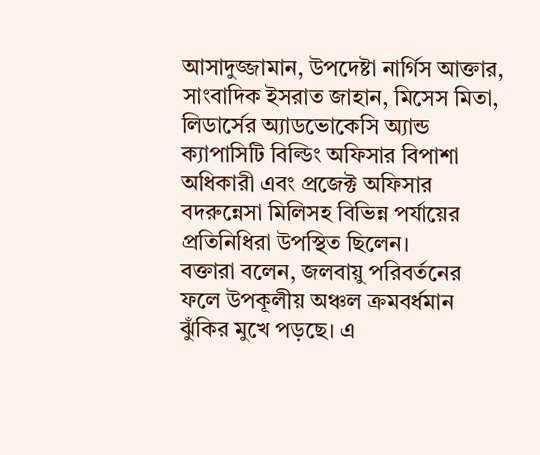আসাদুজ্জামান, উপদেষ্টা নার্গিস আক্তার, সাংবাদিক ইসরাত জাহান, মিসেস মিতা, লিডার্সের অ্যাডভোকেসি অ্যান্ড ক্যাপাসিটি বিল্ডিং অফিসার বিপাশা অধিকারী এবং প্রজেক্ট অফিসার বদরুন্নেসা মিলিসহ বিভিন্ন পর্যায়ের প্রতিনিধিরা উপস্থিত ছিলেন।
বক্তারা বলেন, জলবায়ু পরিবর্তনের ফলে উপকূলীয় অঞ্চল ক্রমবর্ধমান ঝুঁকির মুখে পড়ছে। এ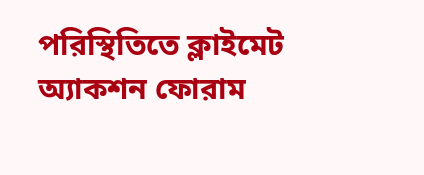পরিস্থিতিতে ক্লাইমেট অ্যাকশন ফোরাম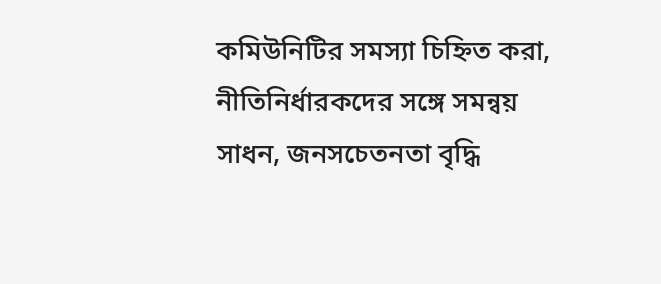কমিউনিটির সমস্যা চিহ্নিত করা, নীতিনির্ধারকদের সঙ্গে সমন্বয় সাধন, জনসচেতনতা বৃদ্ধি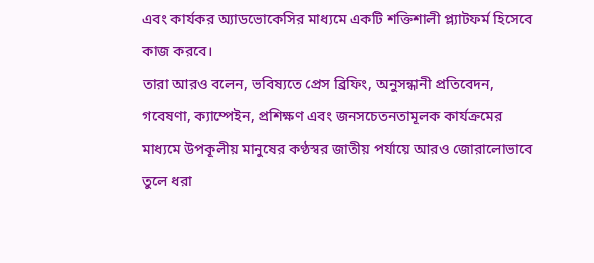এবং কার্যকর অ্যাডভোকেসির মাধ্যমে একটি শক্তিশালী প্ল্যাটফর্ম হিসেবে কাজ করবে।
তারা আরও বলেন, ভবিষ্যতে প্রেস ব্রিফিং, অনুসন্ধানী প্রতিবেদন, গবেষণা, ক্যাম্পেইন, প্রশিক্ষণ এবং জনসচেতনতামূলক কার্যক্রমের মাধ্যমে উপকূলীয় মানুষের কণ্ঠস্বর জাতীয় পর্যায়ে আরও জোরালোভাবে তুলে ধরা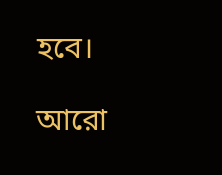হবে।

আরো